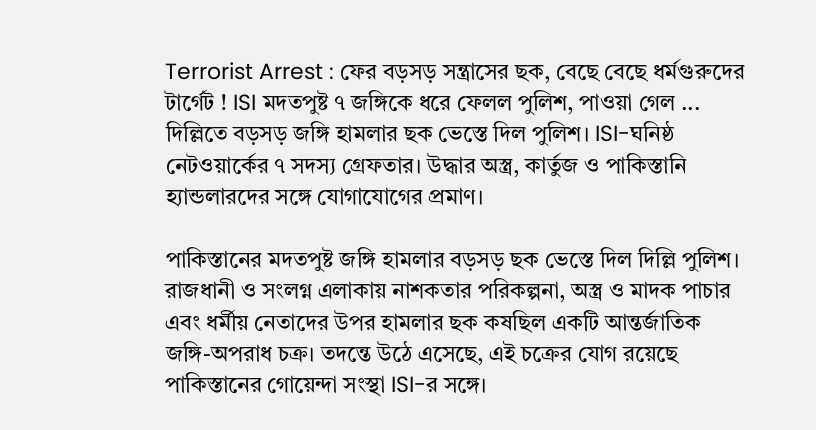Terrorist Arrest : ফের বড়সড় সন্ত্রাসের ছক, বেছে বেছে ধর্মগুরুদের টার্গেট ! ISI মদতপুষ্ট ৭ জঙ্গিকে ধরে ফেলল পুলিশ, পাওয়া গেল ...
দিল্লিতে বড়সড় জঙ্গি হামলার ছক ভেস্তে দিল পুলিশ। ISI-ঘনিষ্ঠ নেটওয়ার্কের ৭ সদস্য গ্রেফতার। উদ্ধার অস্ত্র, কার্তুজ ও পাকিস্তানি হ্যান্ডলারদের সঙ্গে যোগাযোগের প্রমাণ।

পাকিস্তানের মদতপুষ্ট জঙ্গি হামলার বড়সড় ছক ভেস্তে দিল দিল্লি পুলিশ। রাজধানী ও সংলগ্ন এলাকায় নাশকতার পরিকল্পনা, অস্ত্র ও মাদক পাচার এবং ধর্মীয় নেতাদের উপর হামলার ছক কষছিল একটি আন্তর্জাতিক জঙ্গি-অপরাধ চক্র। তদন্তে উঠে এসেছে, এই চক্রের যোগ রয়েছে পাকিস্তানের গোয়েন্দা সংস্থা ISI-র সঙ্গে।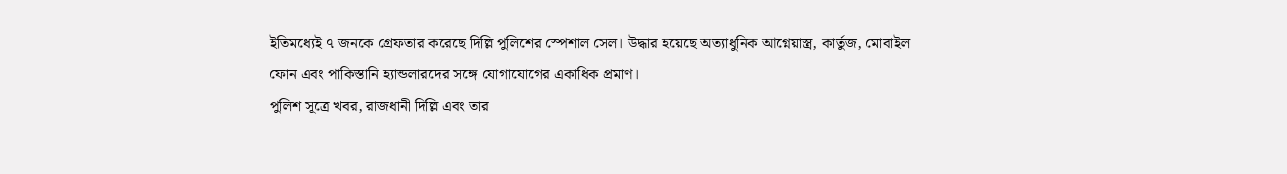ইতিমধ্যেই ৭ জনকে গ্রেফতার করেছে দিল্লি পুলিশের স্পেশাল সেল। উদ্ধার হয়েছে অত্যাধুনিক আগ্নেয়াস্ত্র, কার্তুজ, মোবাইল ফোন এবং পাকিস্তানি হ্যান্ডলারদের সঙ্গে যোগাযোগের একাধিক প্রমাণ।
পুলিশ সূত্রে খবর, রাজধানী দিল্লি এবং তার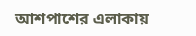আশপাশের এলাকায়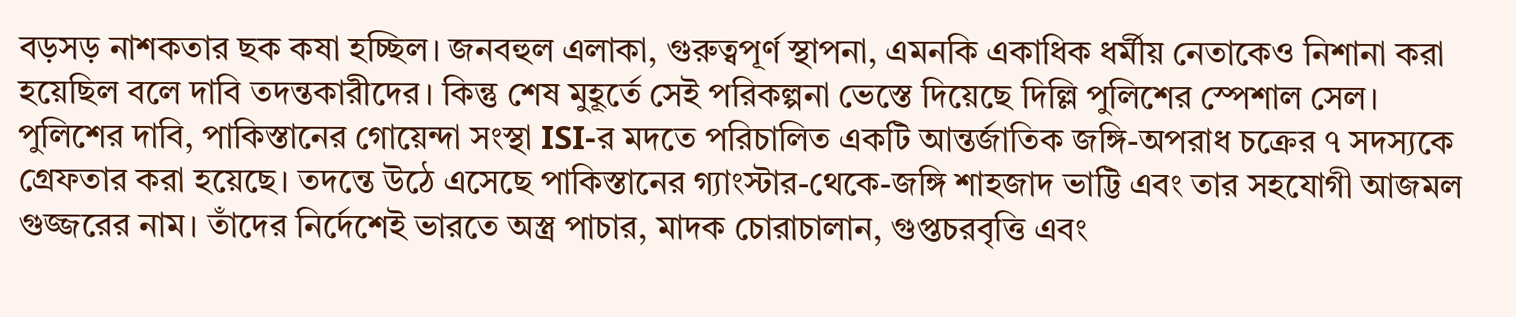বড়সড় নাশকতার ছক কষা হচ্ছিল। জনবহুল এলাকা, গুরুত্বপূর্ণ স্থাপনা, এমনকি একাধিক ধর্মীয় নেতাকেও নিশানা করা হয়েছিল বলে দাবি তদন্তকারীদের। কিন্তু শেষ মুহূর্তে সেই পরিকল্পনা ভেস্তে দিয়েছে দিল্লি পুলিশের স্পেশাল সেল। পুলিশের দাবি, পাকিস্তানের গোয়েন্দা সংস্থা ISI-র মদতে পরিচালিত একটি আন্তর্জাতিক জঙ্গি-অপরাধ চক্রের ৭ সদস্যকে গ্রেফতার করা হয়েছে। তদন্তে উঠে এসেছে পাকিস্তানের গ্যাংস্টার-থেকে-জঙ্গি শাহজাদ ভাট্টি এবং তার সহযোগী আজমল গুজ্জরের নাম। তাঁদের নির্দেশেই ভারতে অস্ত্র পাচার, মাদক চোরাচালান, গুপ্তচরবৃত্তি এবং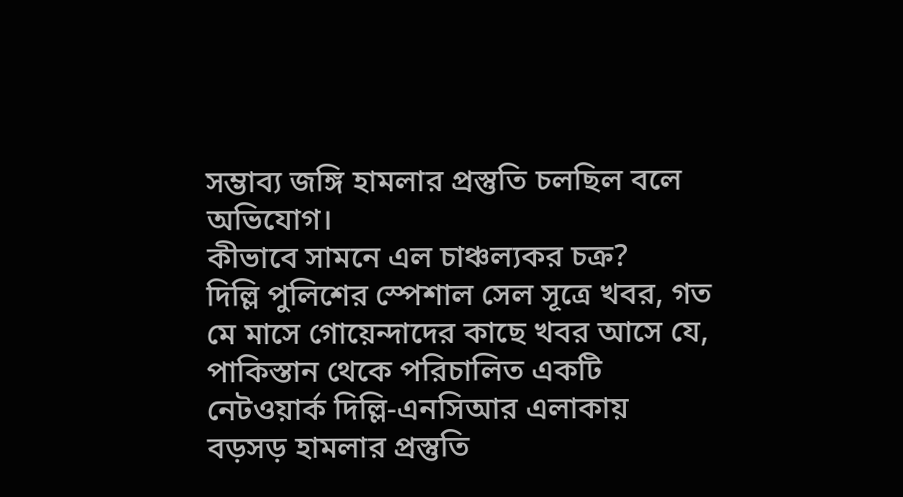সম্ভাব্য জঙ্গি হামলার প্রস্তুতি চলছিল বলে অভিযোগ।
কীভাবে সামনে এল চাঞ্চল্যকর চক্র?
দিল্লি পুলিশের স্পেশাল সেল সূত্রে খবর, গত মে মাসে গোয়েন্দাদের কাছে খবর আসে যে, পাকিস্তান থেকে পরিচালিত একটি নেটওয়ার্ক দিল্লি-এনসিআর এলাকায় বড়সড় হামলার প্রস্তুতি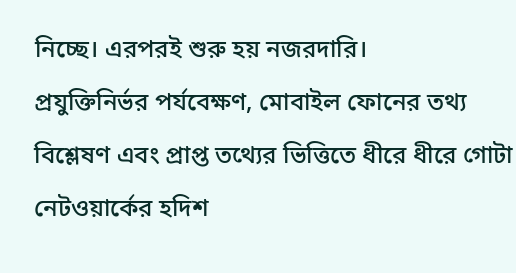নিচ্ছে। এরপরই শুরু হয় নজরদারি।
প্রযুক্তিনির্ভর পর্যবেক্ষণ, মোবাইল ফোনের তথ্য বিশ্লেষণ এবং প্রাপ্ত তথ্যের ভিত্তিতে ধীরে ধীরে গোটা নেটওয়ার্কের হদিশ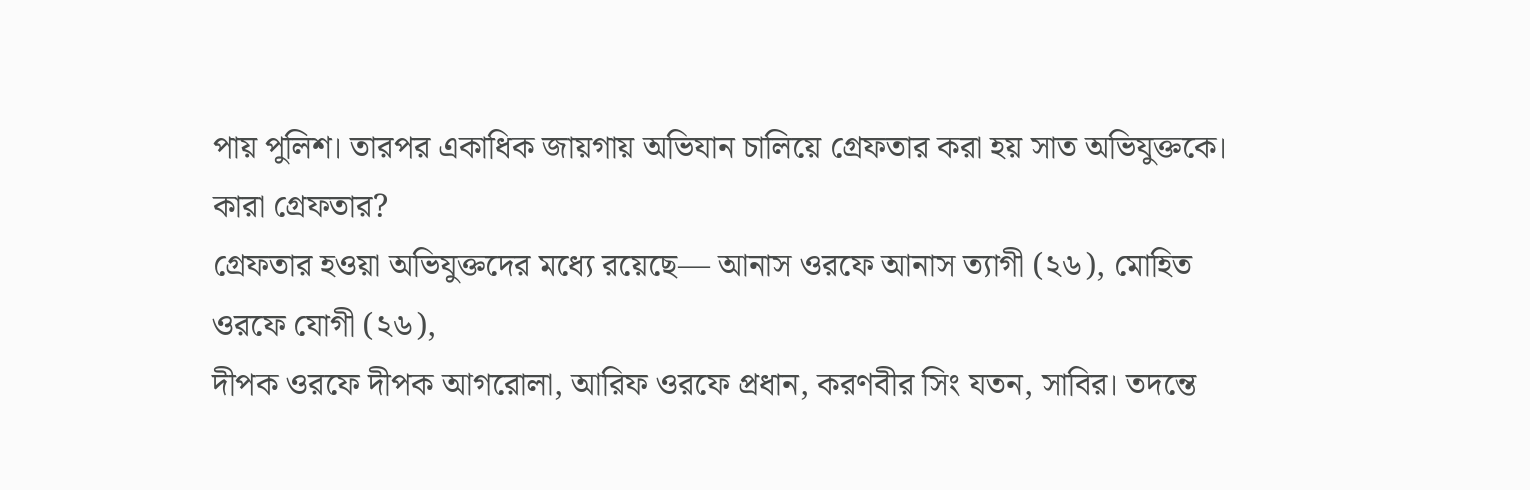পায় পুলিশ। তারপর একাধিক জায়গায় অভিযান চালিয়ে গ্রেফতার করা হয় সাত অভিযুক্তকে।
কারা গ্রেফতার?
গ্রেফতার হওয়া অভিযুক্তদের মধ্যে রয়েছে— আনাস ওরফে আনাস ত্যাগী (২৬), মোহিত ওরফে যোগী (২৬),
দীপক ওরফে দীপক আগরোলা, আরিফ ওরফে প্রধান, করণবীর সিং যতন, সাবির। তদন্তে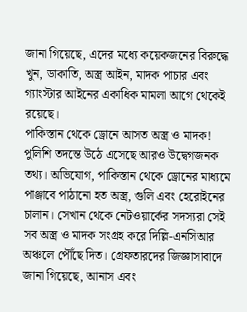জানা গিয়েছে, এদের মধ্যে কয়েকজনের বিরুদ্ধে খুন, ডাকাতি, অস্ত্র আইন, মাদক পাচার এবং গ্যাংস্টার আইনের একাধিক মামলা আগে থেকেই রয়েছে।
পাকিস্তান থেকে ড্রোনে আসত অস্ত্র ও মাদক!
পুলিশি তদন্তে উঠে এসেছে আরও উদ্বেগজনক তথ্য। অভিযোগ, পাকিস্তান থেকে ড্রোনের মাধ্যমে পাঞ্জাবে পাঠানো হত অস্ত্র, গুলি এবং হেরোইনের চালান। সেখান থেকে নেটওয়ার্কের সদস্যরা সেই সব অস্ত্র ও মাদক সংগ্রহ করে দিল্লি-এনসিআর অঞ্চলে পৌঁছে দিত। গ্রেফতারদের জিজ্ঞাসাবাদে জানা গিয়েছে, আনাস এবং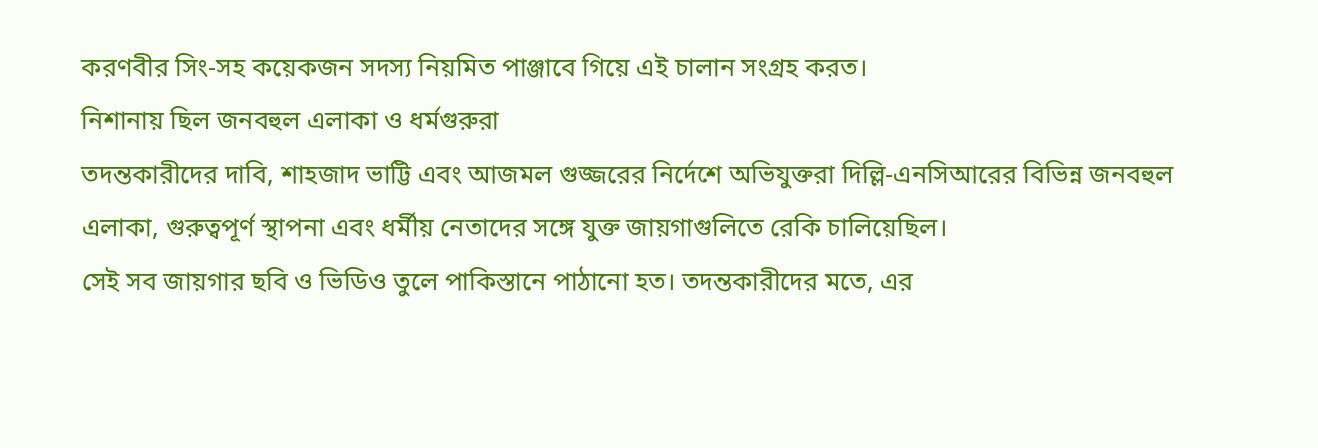করণবীর সিং-সহ কয়েকজন সদস্য নিয়মিত পাঞ্জাবে গিয়ে এই চালান সংগ্রহ করত।
নিশানায় ছিল জনবহুল এলাকা ও ধর্মগুরুরা
তদন্তকারীদের দাবি, শাহজাদ ভাট্টি এবং আজমল গুজ্জরের নির্দেশে অভিযুক্তরা দিল্লি-এনসিআরের বিভিন্ন জনবহুল এলাকা, গুরুত্বপূর্ণ স্থাপনা এবং ধর্মীয় নেতাদের সঙ্গে যুক্ত জায়গাগুলিতে রেকি চালিয়েছিল।
সেই সব জায়গার ছবি ও ভিডিও তুলে পাকিস্তানে পাঠানো হত। তদন্তকারীদের মতে, এর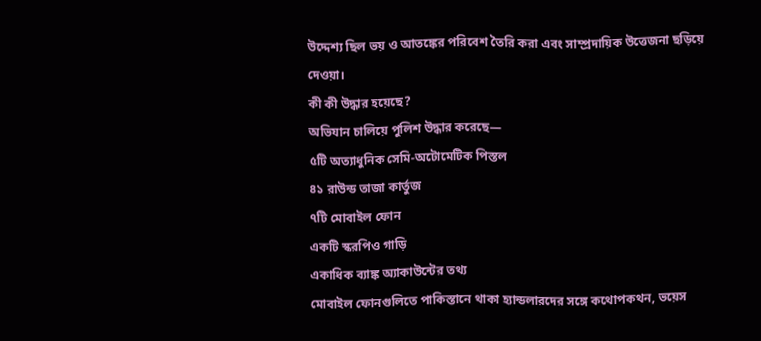উদ্দেশ্য ছিল ভয় ও আতঙ্কের পরিবেশ তৈরি করা এবং সাম্প্রদায়িক উত্তেজনা ছড়িয়ে দেওয়া।
কী কী উদ্ধার হয়েছে?
অভিযান চালিয়ে পুলিশ উদ্ধার করেছে—
৫টি অত্যাধুনিক সেমি-অটোমেটিক পিস্তল
৪১ রাউন্ড তাজা কার্তুজ
৭টি মোবাইল ফোন
একটি স্করপিও গাড়ি
একাধিক ব্যাঙ্ক অ্যাকাউন্টের তথ্য
মোবাইল ফোনগুলিতে পাকিস্তানে থাকা হ্যান্ডলারদের সঙ্গে কথোপকথন, ভয়েস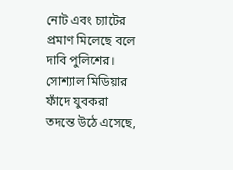নোট এবং চ্যাটের প্রমাণ মিলেছে বলে দাবি পুলিশের।
সোশ্যাল মিডিয়ার ফাঁদে যুবকরা
তদন্তে উঠে এসেছে,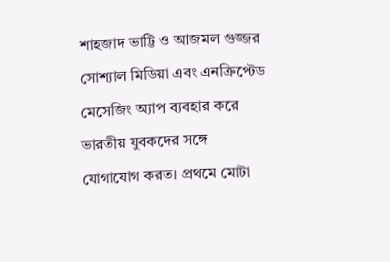শাহজাদ ভাট্টি ও আজমল গুজ্জর সোশ্যাল মিডিয়া এবং এনক্রিপ্টেড মেসেজিং অ্যাপ ব্যবহার করে ভারতীয় যুবকদের সঙ্গে যোগাযোগ করত। প্রথমে মোটা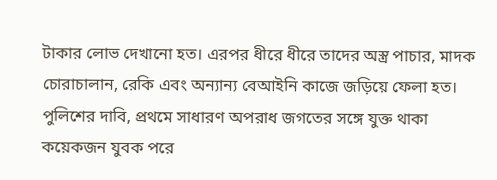টাকার লোভ দেখানো হত। এরপর ধীরে ধীরে তাদের অস্ত্র পাচার, মাদক চোরাচালান, রেকি এবং অন্যান্য বেআইনি কাজে জড়িয়ে ফেলা হত। পুলিশের দাবি, প্রথমে সাধারণ অপরাধ জগতের সঙ্গে যুক্ত থাকা কয়েকজন যুবক পরে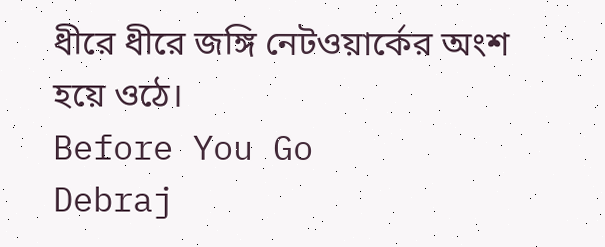ধীরে ধীরে জঙ্গি নেটওয়ার্কের অংশ হয়ে ওঠে।
Before You Go
Debraj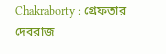Chakraborty : গ্রেফতার দেবরাজ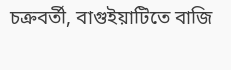চক্রবর্তী, বাগুইয়াটিতে বাজি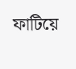ফাটিয়ে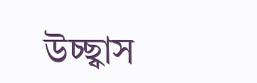উচ্ছ্বাস